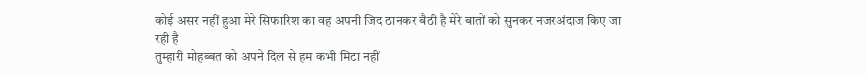कोई असर नहीं हुआ मेरे सिफारिश का वह अपनी जिद ठानकर बैठी है मेरे बातों को सुनकर नजरअंदाज किए जा रही है
तुम्हारी मोहब्बत को अपने दिल से हम कभी मिटा नहीं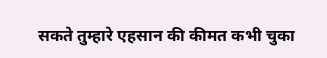सकते तुम्हारे एहसान की कीमत कभी चुका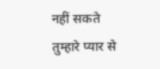नहीं सकते
तुम्हारे प्यार से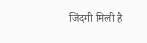जिंदगी मिली है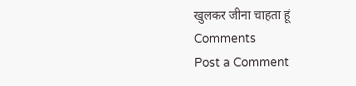खुलकर जीना चाहता हूं
Comments
Post a Comment